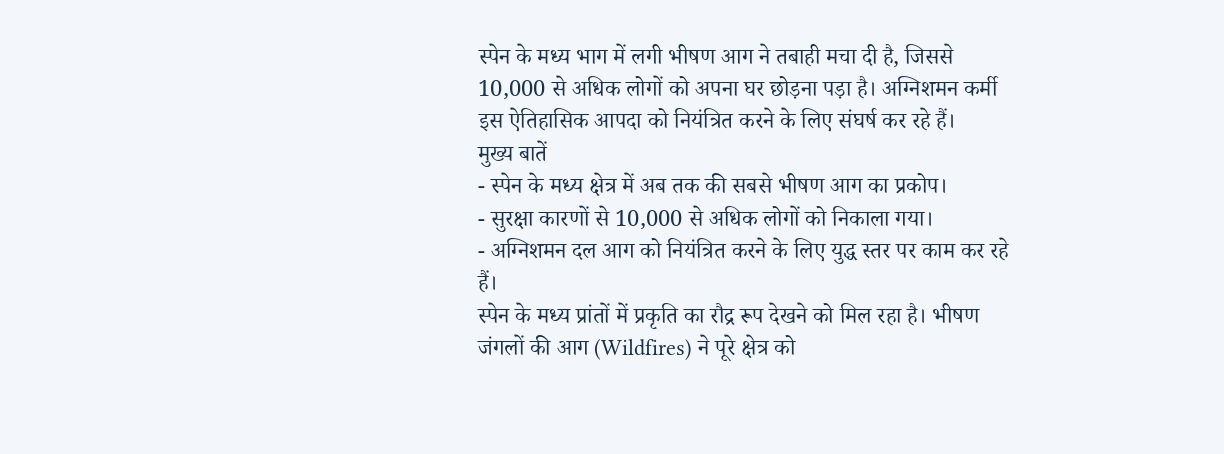स्पेन के मध्य भाग में लगी भीषण आग ने तबाही मचा दी है, जिससे 10,000 से अधिक लोगों को अपना घर छोड़ना पड़ा है। अग्निशमन कर्मी इस ऐतिहासिक आपदा को नियंत्रित करने के लिए संघर्ष कर रहे हैं।
मुख्य बातें
- स्पेन के मध्य क्षेत्र में अब तक की सबसे भीषण आग का प्रकोप।
- सुरक्षा कारणों से 10,000 से अधिक लोगों को निकाला गया।
- अग्निशमन दल आग को नियंत्रित करने के लिए युद्ध स्तर पर काम कर रहे हैं।
स्पेन के मध्य प्रांतों में प्रकृति का रौद्र रूप देखने को मिल रहा है। भीषण जंगलों की आग (Wildfires) ने पूरे क्षेत्र को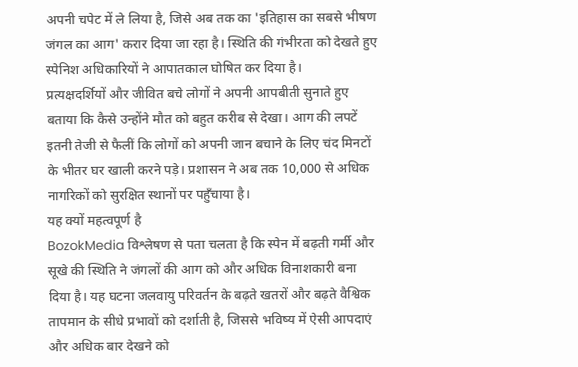अपनी चपेट में ले लिया है, जिसे अब तक का 'इतिहास का सबसे भीषण जंगल का आग' करार दिया जा रहा है। स्थिति की गंभीरता को देखते हुए स्पेनिश अधिकारियों ने आपातकाल घोषित कर दिया है।
प्रत्यक्षदर्शियों और जीवित बचे लोगों ने अपनी आपबीती सुनाते हुए बताया कि कैसे उन्होंने मौत को बहुत करीब से देखा। आग की लपटें इतनी तेजी से फैलीं कि लोगों को अपनी जान बचाने के लिए चंद मिनटों के भीतर घर खाली करने पड़े। प्रशासन ने अब तक 10,000 से अधिक नागरिकों को सुरक्षित स्थानों पर पहुँचाया है।
यह क्यों महत्वपूर्ण है
BozokMedia विश्लेषण से पता चलता है कि स्पेन में बढ़ती गर्मी और सूखे की स्थिति ने जंगलों की आग को और अधिक विनाशकारी बना दिया है। यह घटना जलवायु परिवर्तन के बढ़ते खतरों और बढ़ते वैश्विक तापमान के सीधे प्रभावों को दर्शाती है, जिससे भविष्य में ऐसी आपदाएं और अधिक बार देखने को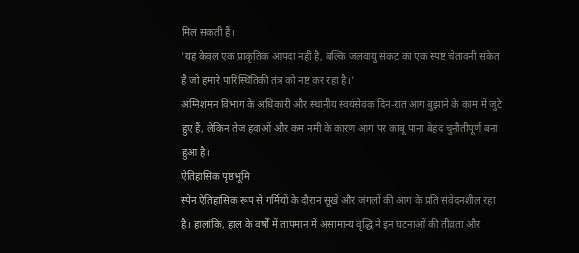मिल सकती हैं।
'यह केवल एक प्राकृतिक आपदा नहीं है, बल्कि जलवायु संकट का एक स्पष्ट चेतावनी संकेत है जो हमारे पारिस्थितिकी तंत्र को नष्ट कर रहा है।'
अग्निशमन विभाग के अधिकारी और स्थानीय स्वयंसेवक दिन-रात आग बुझाने के काम में जुटे हुए हैं, लेकिन तेज हवाओं और कम नमी के कारण आग पर काबू पाना बेहद चुनौतीपूर्ण बना हुआ है।
ऐतिहासिक पृष्ठभूमि
स्पेन ऐतिहासिक रूप से गर्मियों के दौरान सूखे और जंगलों की आग के प्रति संवेदनशील रहा है। हालांकि, हाल के वर्षों में तापमान में असामान्य वृद्धि ने इन घटनाओं की तीव्रता और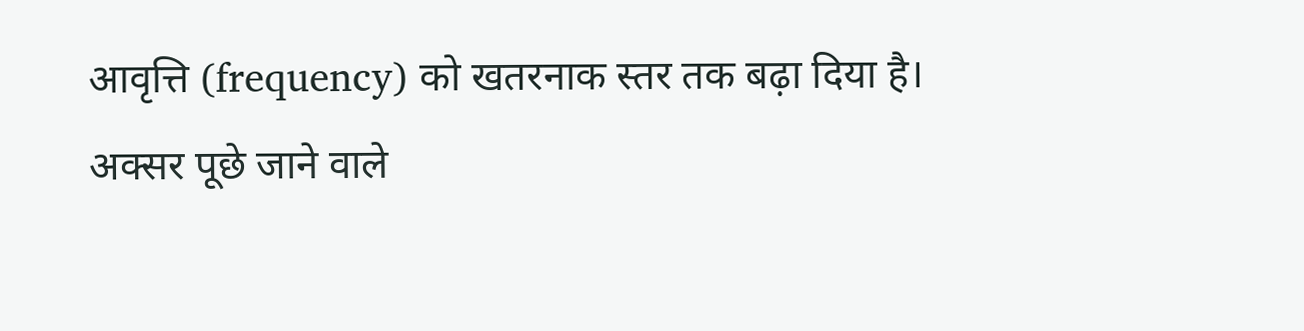आवृत्ति (frequency) को खतरनाक स्तर तक बढ़ा दिया है।
अक्सर पूछे जाने वाले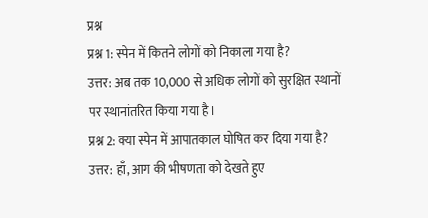प्रश्न
प्रश्न 1: स्पेन में कितने लोगों को निकाला गया है?
उत्तर: अब तक 10,000 से अधिक लोगों को सुरक्षित स्थानों पर स्थानांतरित किया गया है।
प्रश्न 2: क्या स्पेन में आपातकाल घोषित कर दिया गया है?
उत्तर: हाँ, आग की भीषणता को देखते हुए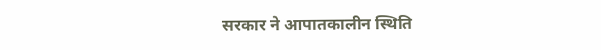सरकार ने आपातकालीन स्थिति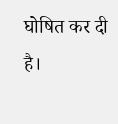घोषित कर दी है।